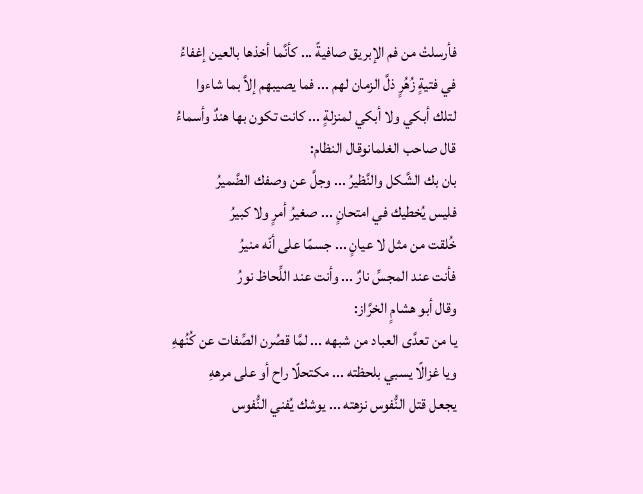فأرسلتْ من فم الإبريق صافيةً ... كأنَّما أخذها بالعين إغفاءُ
في فتيةٍ زُهُرٍ ذلَّ الزمان لهم ... فما يصيبهم إلاَّ بما شاءوا
لتلك أبكي ولا أبكي لمنزلةٍ ... كانت تكون بها هندٌ وأسماءُ
قال صاحب الغلمانوقال النظام:
بان بك الشَّكل والنَّظيرُ ... وجلَّ عن وصفك الضَّميرُ
فليس يُخطيك في امتحانٍ ... صغيرُ أمرٍ ولا كبيرُ
خُلقت من مثل لا عيانٍ ... جسمًا على أنّه منيرُ
فأنت عند المجسِّ نارٌ ... وأنت عند اللِّحاظ نورُ
وقال أبو هشامٍ الخرَّاز:
يا من تعدَّى العباد من شبهه ... لمَّا قصُرن الصِّفات عن كُنُههِ
ويا غزالًا يسبي بلحظته ... مكتحلًا راح أو على مرههِ
يجعل قتل النُّفوس نزهته ... يوشك يُفني النُّفوس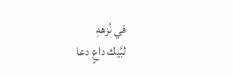في نُزههِ
لبَّيك داعٍ دعا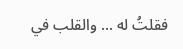فقلتُ له ... والقلب في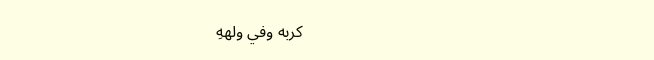كربه وفي ولههِ